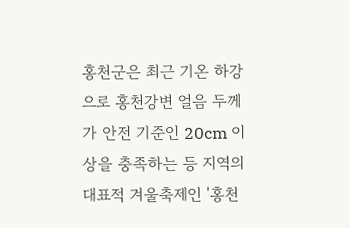홍천군은 최근 기온 하강으로 홍천강변 얼음 두께가 안전 기준인 20cm 이상을 충족하는 등 지역의 대표적 겨울축제인 '홍천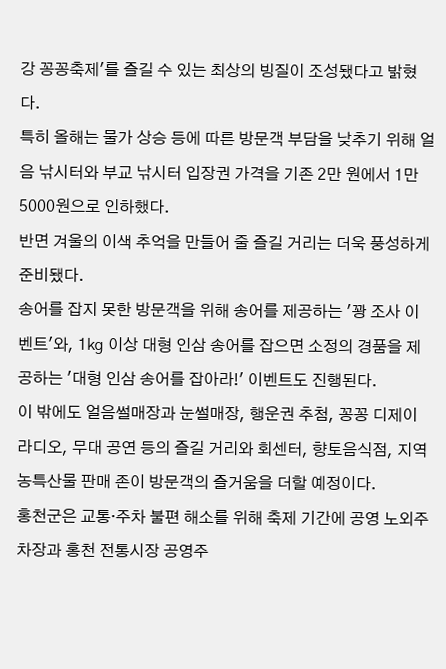강 꽁꽁축제'를 즐길 수 있는 최상의 빙질이 조성됐다고 밝혔다.
특히 올해는 물가 상승 등에 따른 방문객 부담을 낮추기 위해 얼음 낚시터와 부교 낚시터 입장권 가격을 기존 2만 원에서 1만 5000원으로 인하했다.
반면 겨울의 이색 추억을 만들어 줄 즐길 거리는 더욱 풍성하게 준비됐다.
송어를 잡지 못한 방문객을 위해 송어를 제공하는 '꽝 조사 이벤트'와, 1㎏ 이상 대형 인삼 송어를 잡으면 소정의 경품을 제공하는 '대형 인삼 송어를 잡아라!' 이벤트도 진행된다.
이 밖에도 얼음썰매장과 눈썰매장, 행운권 추첨, 꽁꽁 디제이 라디오, 무대 공연 등의 즐길 거리와 회센터, 향토음식점, 지역 농특산물 판매 존이 방문객의 즐거움을 더할 예정이다.
홍천군은 교통·주차 불편 해소를 위해 축제 기간에 공영 노외주차장과 홍천 전통시장 공영주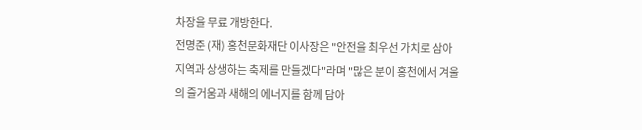차장을 무료 개방한다.
전명준 (재) 홍천문화재단 이사장은 "안전을 최우선 가치로 삼아 지역과 상생하는 축제를 만들겠다"라며 "많은 분이 홍천에서 겨울의 즐거움과 새해의 에너지를 함께 담아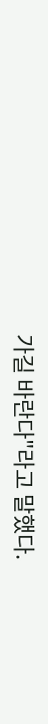가길 바란다"라고 말했다.